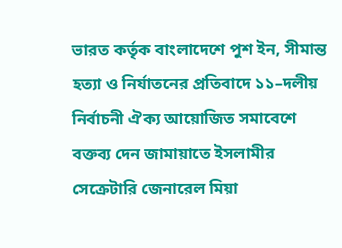ভারত কর্তৃক বাংলাদেশে পুশ ইন, সীমান্ত হত্যা ও নির্যাতনের প্রতিবাদে ১১–দলীয় নির্বাচনী ঐক্য আয়োজিত সমাবেশে বক্তব্য দেন জামায়াতে ইসলামীর সেক্রেটারি জেনারেল মিয়া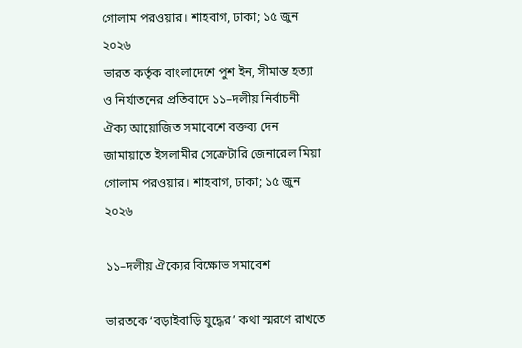গোলাম পরওয়ার। শাহবাগ, ঢাকা; ১৫ জুন ২০২৬
ভারত কর্তৃক বাংলাদেশে পুশ ইন, সীমান্ত হত্যা ও নির্যাতনের প্রতিবাদে ১১–দলীয় নির্বাচনী ঐক্য আয়োজিত সমাবেশে বক্তব্য দেন জামায়াতে ইসলামীর সেক্রেটারি জেনারেল মিয়া গোলাম পরওয়ার। শাহবাগ, ঢাকা; ১৫ জুন ২০২৬

১১–দলীয় ঐক্যের বিক্ষোভ সমাবেশ

ভারতকে ‘বড়াইবাড়ি যুদ্ধের’ কথা স্মরণে রাখতে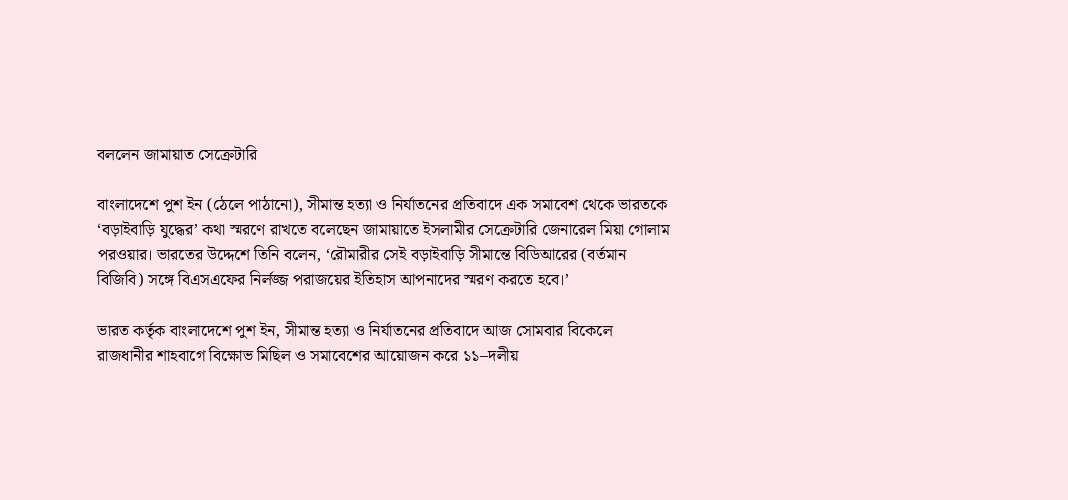বললেন জামায়াত সেক্রেটারি

বাংলাদেশে পুশ ইন (ঠেলে পাঠানো), সীমান্ত হত্যা ও নির্যাতনের প্রতিবাদে এক সমাবেশ থেকে ভারতকে ‘বড়াইবাড়ি যুদ্ধের’ কথা স্মরণে রাখতে বলেছেন জামায়াতে ইসলামীর সেক্রেটারি জেনারেল মিয়া গোলাম পরওয়ার। ভারতের উদ্দেশে তিনি বলেন, ‘রৌমারীর সেই বড়াইবাড়ি সীমান্তে বিডিআরের (বর্তমান বিজিবি) সঙ্গে বিএসএফের নির্লজ্জ পরাজয়ের ইতিহাস আপনাদের স্মরণ করতে হবে।’

ভারত কর্তৃক বাংলাদেশে পুশ ইন, সীমান্ত হত্যা ও নির্যাতনের প্রতিবাদে আজ সোমবার বিকেলে রাজধানীর শাহবাগে বিক্ষোভ মিছিল ও সমাবেশের আয়োজন করে ১১–দলীয়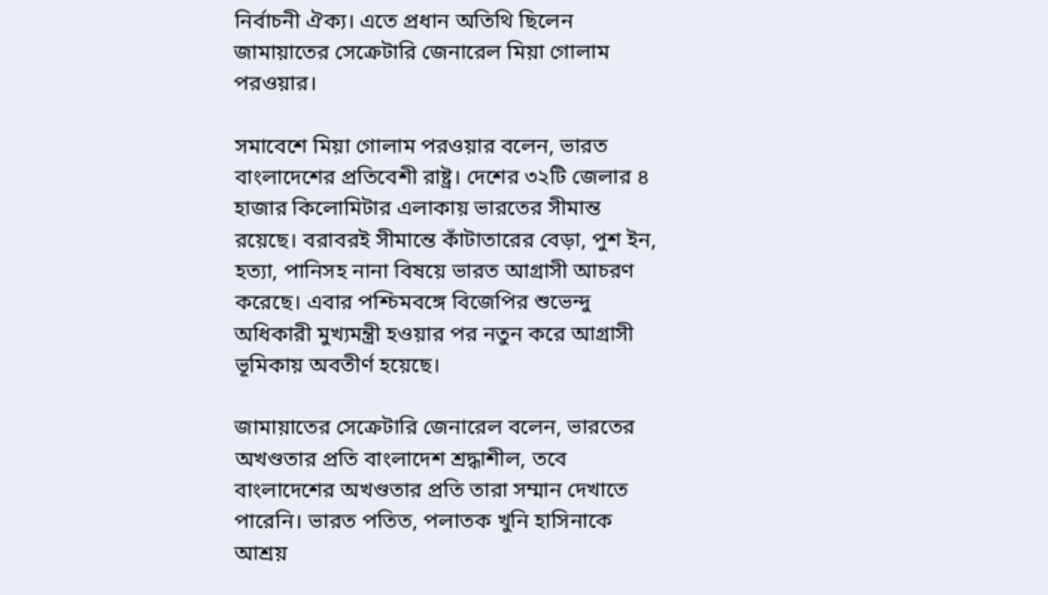নির্বাচনী ঐক্য। এতে প্রধান অতিথি ছিলেন জামায়াতের সেক্রেটারি জেনারেল মিয়া গোলাম পরওয়ার।

সমাবেশে মিয়া গোলাম পরওয়ার বলেন, ভারত বাংলাদেশের প্রতিবেশী রাষ্ট্র। দেশের ৩২টি জেলার ৪ হাজার কিলোমিটার এলাকায় ভারতের সীমান্ত রয়েছে। বরাবরই সীমান্তে কাঁটাতারের বেড়া, পুশ ইন, হত্যা, পানিসহ নানা বিষয়ে ভারত আগ্রাসী আচরণ করেছে। এবার পশ্চিমবঙ্গে বিজেপির শুভেন্দু অধিকারী মুখ্যমন্ত্রী হওয়ার পর নতুন করে আগ্রাসী ভূমিকায় অবতীর্ণ হয়েছে।

জামায়াতের সেক্রেটারি জেনারেল বলেন, ভারতের অখণ্ডতার প্রতি বাংলাদেশ শ্রদ্ধাশীল, তবে বাংলাদেশের অখণ্ডতার প্রতি তারা সম্মান দেখাতে পারেনি। ভারত পতিত, পলাতক খুনি হাসিনাকে আশ্রয়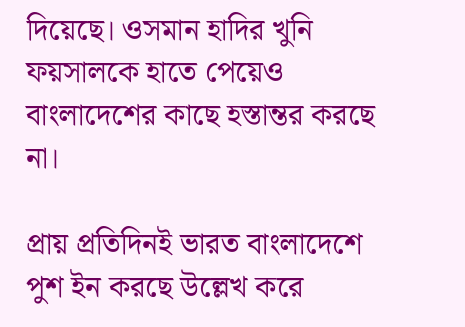দিয়েছে। ওসমান হাদির খুনি ফয়সালকে হাতে পেয়েও বাংলাদেশের কাছে হস্তান্তর করছে না।

প্রায় প্রতিদিনই ভারত বাংলাদেশে পুশ ইন করছে উল্লেখ করে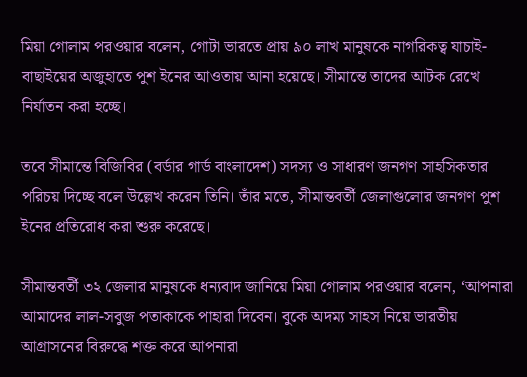মিয়া গোলাম পরওয়ার বলেন, গোটা ভারতে প্রায় ৯০ লাখ মানুষকে নাগরিকত্ব যাচাই-বাছাইয়ের অজুহাতে পুশ ইনের আওতায় আনা হয়েছে। সীমান্তে তাদের আটক রেখে নির্যাতন করা হচ্ছে।

তবে সীমান্তে বিজিবির (বর্ডার গার্ড বাংলাদেশ) সদস্য ও সাধারণ জনগণ সাহসিকতার পরিচয় দিচ্ছে বলে উল্লেখ করেন তিনি। তাঁর মতে, সীমান্তবর্তী জেলাগুলোর জনগণ পুশ ইনের প্রতিরোধ করা শুরু করেছে।

সীমান্তবর্তী ৩২ জেলার মানুষকে ধন্যবাদ জানিয়ে মিয়া গোলাম পরওয়ার বলেন, ‘আপনারা আমাদের লাল-সবুজ পতাকাকে পাহারা দিবেন। বুকে অদম্য সাহস নিয়ে ভারতীয় আগ্রাসনের বিরুদ্ধে শক্ত করে আপনারা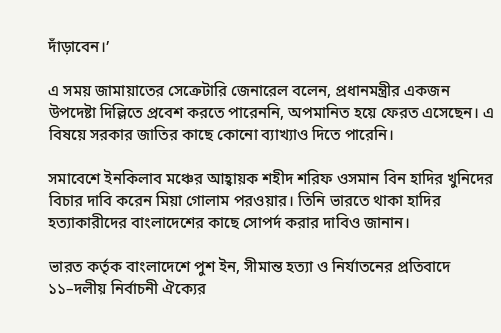দাঁড়াবেন।’

এ সময় জামায়াতের সেক্রেটারি জেনারেল বলেন, প্রধানমন্ত্রীর একজন উপদেষ্টা দিল্লিতে প্রবেশ করতে পারেননি, অপমানিত হয়ে ফেরত এসেছেন। এ বিষয়ে সরকার জাতির কাছে কোনো ব্যাখ্যাও দিতে পারেনি।

সমাবেশে ইনকিলাব মঞ্চের আহ্বায়ক শহীদ শরিফ ওসমান বিন হাদির খুনিদের বিচার দাবি করেন মিয়া গোলাম পরওয়ার। তিনি ভারতে থাকা হাদির হত্যাকারীদের বাংলাদেশের কাছে সোপর্দ করার দাবিও জানান।

ভারত কর্তৃক বাংলাদেশে পুশ ইন, সীমান্ত হত্যা ও নির্যাতনের প্রতিবাদে ১১–দলীয় নির্বাচনী ঐক্যের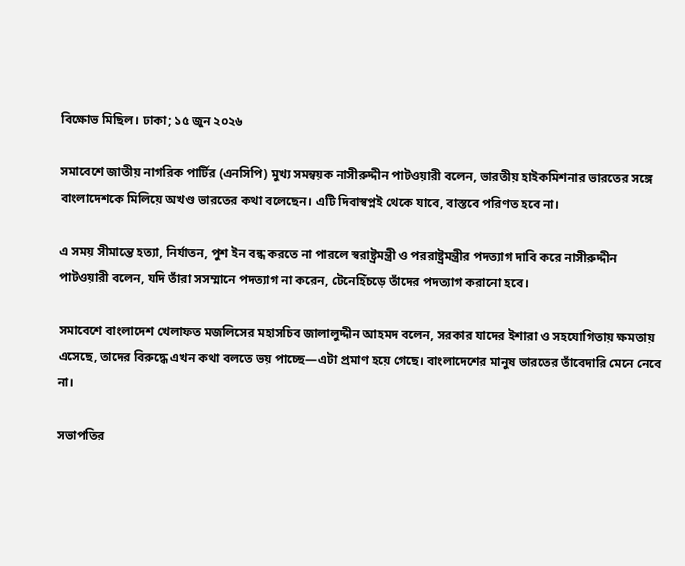বিক্ষোভ মিছিল। ঢাকা; ১৫ জুন ২০২৬

সমাবেশে জাতীয় নাগরিক পার্টির (এনসিপি) মুখ্য সমন্বয়ক নাসীরুদ্দীন পাটওয়ারী বলেন, ভারতীয় হাইকমিশনার ভারতের সঙ্গে বাংলাদেশকে মিলিয়ে অখণ্ড ভারতের কথা বলেছেন। এটি দিবাস্বপ্নই থেকে যাবে, বাস্তবে পরিণত হবে না।

এ সময় সীমান্তে হত্যা, নির্যাতন, পুশ ইন বন্ধ করতে না পারলে স্বরাষ্ট্রমন্ত্রী ও পররাষ্ট্রমন্ত্রীর পদত্যাগ দাবি করে নাসীরুদ্দীন পাটওয়ারী বলেন, যদি তাঁরা সসম্মানে পদত্যাগ না করেন, টেনেহিঁচড়ে তাঁদের পদত্যাগ করানো হবে।

সমাবেশে বাংলাদেশ খেলাফত মজলিসের মহাসচিব জালালুদ্দীন আহমদ বলেন, সরকার যাদের ইশারা ও সহযোগিতায় ক্ষমতায় এসেছে, তাদের বিরুদ্ধে এখন কথা বলতে ভয় পাচ্ছে—এটা প্রমাণ হয়ে গেছে। বাংলাদেশের মানুষ ভারতের তাঁবেদারি মেনে নেবে না।

সভাপতির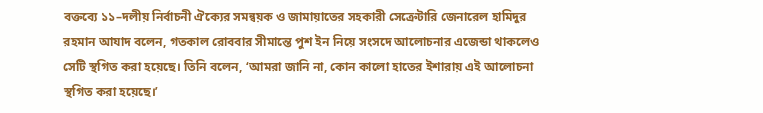বক্তব্যে ১১–দলীয় নির্বাচনী ঐক্যের সমন্বয়ক ও জামায়াতের সহকারী সেক্রেটারি জেনারেল হামিদুর রহমান আযাদ বলেন, গতকাল রোববার সীমান্তে পুশ ইন নিয়ে সংসদে আলোচনার এজেন্ডা থাকলেও সেটি স্থগিত করা হয়েছে। তিনি বলেন, ‘আমরা জানি না, কোন কালো হাতের ইশারায় এই আলোচনা স্থগিত করা হয়েছে।’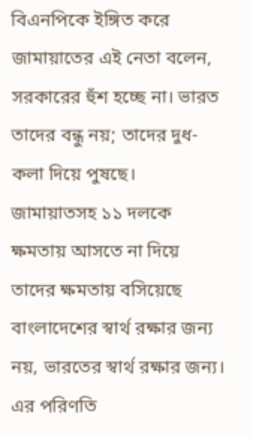বিএনপিকে ইঙ্গিত করে জামায়াতের এই নেতা বলেন, সরকারের হুঁশ হচ্ছে না। ভারত তাদের বন্ধু নয়; তাদের দুধ-কলা দিয়ে পুষছে। জামায়াতসহ ১১ দলকে ক্ষমতায় আসতে না দিয়ে তাদের ক্ষমতায় বসিয়েছে বাংলাদেশের স্বার্থ রক্ষার জন্য নয়, ভারতের স্বার্থ রক্ষার জন্য। এর পরিণতি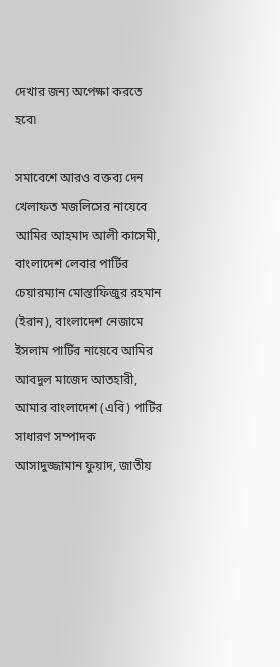দেখার জন্য অপেক্ষা করতে হবে৷

সমাবেশে আরও বক্তব্য দেন খেলাফত মজলিসের নায়েবে আমির আহমাদ আলী কাসেমী, বাংলাদেশ লেবার পার্টির চেয়ারম্যান মোস্তাফিজুর রহমান (ইরান), বাংলাদেশ নেজামে ইসলাম পার্টির নায়েবে আমির আবদুল মাজেদ আতহারী, আমার বাংলাদেশ (এবি) পার্টির সাধারণ সম্পাদক আসাদুজ্জামান ফুয়াদ, জাতীয়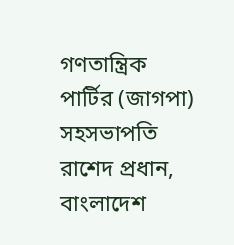গণতান্ত্রিক পার্টির (জাগপা) সহসভাপতি রাশেদ প্রধান, বাংলাদেশ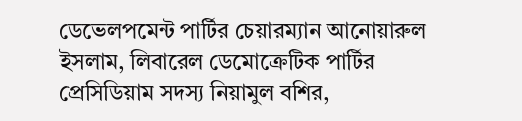ডেভেলপমেন্ট পার্টির চেয়ারম্যান আনোয়ারুল ইসলাম, লিবারেল ডেমোক্রেটিক পার্টির প্রেসিডিয়াম সদস্য নিয়ামুল বশির,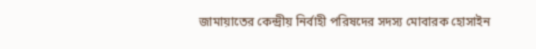জামায়াতের কেন্দ্রীয় নির্বাহী পরিষদের সদস্য মোবারক হোসাইন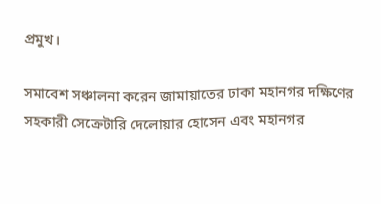প্রমুখ।

সমাবেশ সঞ্চালনা করেন জামায়াতের ঢাকা মহানগর দক্ষিণের সহকারী সেক্রেটারি দেলোয়ার হোসেন এবং মহানগর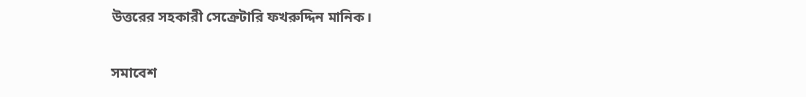উত্তরের সহকারী সেক্রেটারি ফখরুদ্দিন মানিক।

সমাবেশ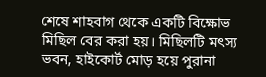শেষে শাহবাগ থেকে একটি বিক্ষোভ মিছিল বের করা হয়। মিছিলটি মৎস্য ভবন, হাইকোর্ট মোড় হয়ে পুরানা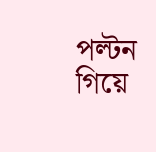পল্টন গিয়ে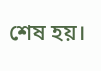শেষ হয়।